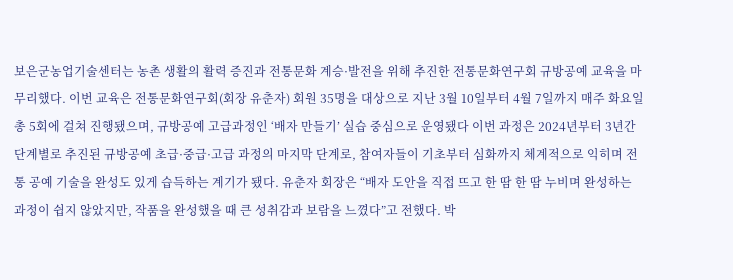보은군농업기술센터는 농촌 생활의 활력 증진과 전통문화 계승·발전을 위해 추진한 전통문화연구회 규방공예 교육을 마무리했다. 이번 교육은 전통문화연구회(회장 유춘자) 회원 35명을 대상으로 지난 3월 10일부터 4월 7일까지 매주 화요일 총 5회에 걸쳐 진행됐으며, 규방공예 고급과정인 ‘배자 만들기’ 실습 중심으로 운영됐다 이번 과정은 2024년부터 3년간 단계별로 추진된 규방공예 초급·중급·고급 과정의 마지막 단계로, 참여자들이 기초부터 심화까지 체계적으로 익히며 전통 공예 기술을 완성도 있게 습득하는 계기가 됐다. 유춘자 회장은 “배자 도안을 직접 뜨고 한 땀 한 땀 누비며 완성하는 과정이 쉽지 않았지만, 작품을 완성했을 때 큰 성취감과 보람을 느꼈다”고 전했다. 박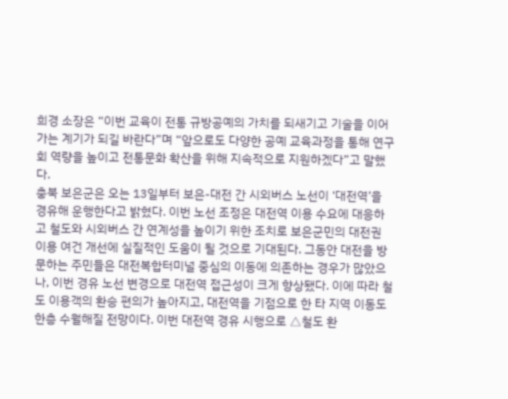희경 소장은 “이번 교육이 전통 규방공예의 가치를 되새기고 기술을 이어가는 계기가 되길 바란다”며 “앞으로도 다양한 공예 교육과정을 통해 연구회 역량을 높이고 전통문화 확산을 위해 지속적으로 지원하겠다”고 말했다.
충북 보은군은 오는 13일부터 보은-대전 간 시외버스 노선이 ‘대전역’을 경유해 운행한다고 밝혔다. 이번 노선 조정은 대전역 이용 수요에 대응하고 철도와 시외버스 간 연계성을 높이기 위한 조치로 보은군민의 대전권 이용 여건 개선에 실질적인 도움이 될 것으로 기대된다. 그동안 대전을 방문하는 주민들은 대전복합터미널 중심의 이동에 의존하는 경우가 많았으나, 이번 경유 노선 변경으로 대전역 접근성이 크게 향상됐다. 이에 따라 철도 이용객의 환승 편의가 높아지고, 대전역을 기점으로 한 타 지역 이동도 한층 수월해질 전망이다. 이번 대전역 경유 시행으로 △철도 환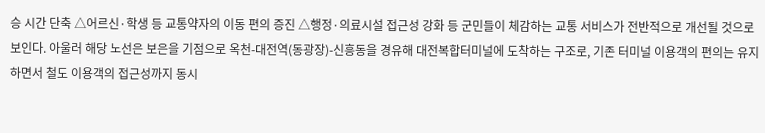승 시간 단축 △어르신·학생 등 교통약자의 이동 편의 증진 △행정·의료시설 접근성 강화 등 군민들이 체감하는 교통 서비스가 전반적으로 개선될 것으로 보인다. 아울러 해당 노선은 보은을 기점으로 옥천-대전역(동광장)-신흥동을 경유해 대전복합터미널에 도착하는 구조로, 기존 터미널 이용객의 편의는 유지하면서 철도 이용객의 접근성까지 동시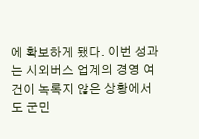에 확보하게 됐다. 이번 성과는 시외버스 업계의 경영 여건이 녹록지 않은 상황에서도 군민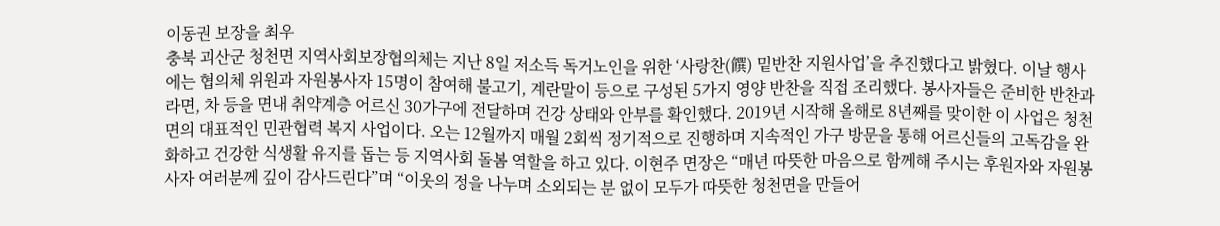이동권 보장을 최우
충북 괴산군 청천면 지역사회보장협의체는 지난 8일 저소득 독거노인을 위한 ‘사랑찬(饌) 밑반찬 지원사업’을 추진했다고 밝혔다. 이날 행사에는 협의체 위원과 자원봉사자 15명이 참여해 불고기, 계란말이 등으로 구성된 5가지 영양 반찬을 직접 조리했다. 봉사자들은 준비한 반찬과 라면, 차 등을 면내 취약계층 어르신 30가구에 전달하며 건강 상태와 안부를 확인했다. 2019년 시작해 올해로 8년째를 맞이한 이 사업은 청천면의 대표적인 민관협력 복지 사업이다. 오는 12월까지 매월 2회씩 정기적으로 진행하며 지속적인 가구 방문을 통해 어르신들의 고독감을 완화하고 건강한 식생활 유지를 돕는 등 지역사회 돌봄 역할을 하고 있다. 이현주 면장은 “매년 따뜻한 마음으로 함께해 주시는 후원자와 자원봉사자 여러분께 깊이 감사드린다”며 “이웃의 정을 나누며 소외되는 분 없이 모두가 따뜻한 청천면을 만들어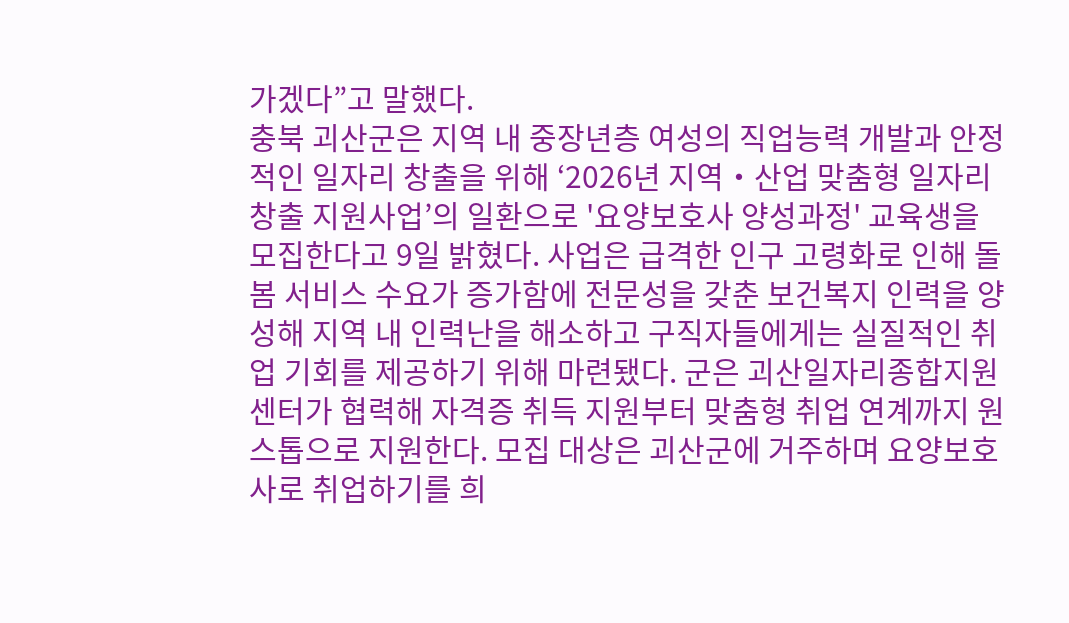가겠다”고 말했다.
충북 괴산군은 지역 내 중장년층 여성의 직업능력 개발과 안정적인 일자리 창출을 위해 ‘2026년 지역‧산업 맞춤형 일자리창출 지원사업’의 일환으로 '요양보호사 양성과정' 교육생을 모집한다고 9일 밝혔다. 사업은 급격한 인구 고령화로 인해 돌봄 서비스 수요가 증가함에 전문성을 갖춘 보건복지 인력을 양성해 지역 내 인력난을 해소하고 구직자들에게는 실질적인 취업 기회를 제공하기 위해 마련됐다. 군은 괴산일자리종합지원센터가 협력해 자격증 취득 지원부터 맞춤형 취업 연계까지 원스톱으로 지원한다. 모집 대상은 괴산군에 거주하며 요양보호사로 취업하기를 희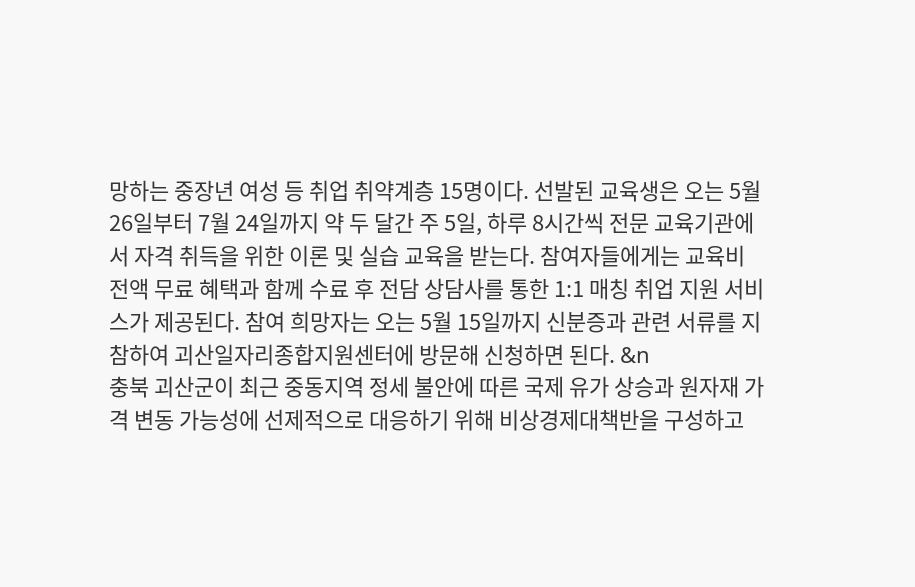망하는 중장년 여성 등 취업 취약계층 15명이다. 선발된 교육생은 오는 5월 26일부터 7월 24일까지 약 두 달간 주 5일, 하루 8시간씩 전문 교육기관에서 자격 취득을 위한 이론 및 실습 교육을 받는다. 참여자들에게는 교육비 전액 무료 혜택과 함께 수료 후 전담 상담사를 통한 1:1 매칭 취업 지원 서비스가 제공된다. 참여 희망자는 오는 5월 15일까지 신분증과 관련 서류를 지참하여 괴산일자리종합지원센터에 방문해 신청하면 된다. &n
충북 괴산군이 최근 중동지역 정세 불안에 따른 국제 유가 상승과 원자재 가격 변동 가능성에 선제적으로 대응하기 위해 비상경제대책반을 구성하고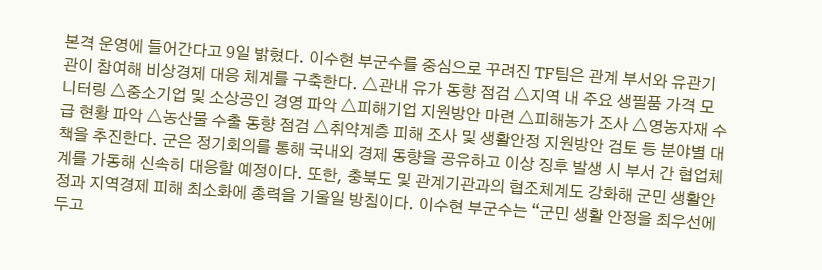본격 운영에 들어간다고 9일 밝혔다. 이수현 부군수를 중심으로 꾸려진 TF팀은 관계 부서와 유관기관이 참여해 비상경제 대응 체계를 구축한다. △관내 유가 동향 점검 △지역 내 주요 생필품 가격 모니터링 △중소기업 및 소상공인 경영 파악 △피해기업 지원방안 마련 △피해농가 조사 △영농자재 수급 현황 파악 △농산물 수출 동향 점검 △취약계층 피해 조사 및 생활안정 지원방안 검토 등 분야별 대책을 추진한다. 군은 정기회의를 통해 국내외 경제 동향을 공유하고 이상 징후 발생 시 부서 간 협업체계를 가동해 신속히 대응할 예정이다. 또한, 충북도 및 관계기관과의 협조체계도 강화해 군민 생활안정과 지역경제 피해 최소화에 총력을 기울일 방침이다. 이수현 부군수는 “군민 생활 안정을 최우선에 두고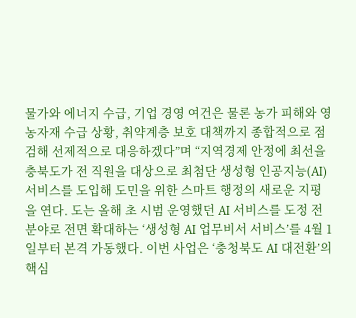물가와 에너지 수급, 기업 경영 여건은 물론 농가 피해와 영농자재 수급 상황, 취약계층 보호 대책까지 종합적으로 점검해 선제적으로 대응하겠다”며 “지역경제 안정에 최선을
충북도가 전 직원을 대상으로 최첨단 생성형 인공지능(AI) 서비스를 도입해 도민을 위한 스마트 행정의 새로운 지평을 연다. 도는 올해 초 시범 운영했던 AI 서비스를 도정 전 분야로 전면 확대하는 ‘생성형 AI 업무비서 서비스’를 4월 1일부터 본격 가동했다. 이번 사업은 ‘충청북도 AI 대전환’의 핵심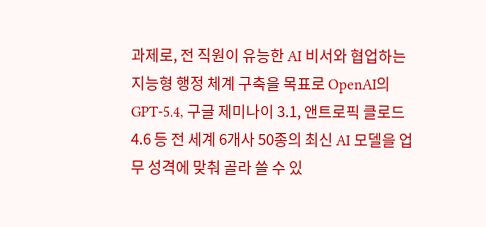과제로, 전 직원이 유능한 AI 비서와 협업하는 지능형 행정 체계 구축을 목표로 OpenAI의 GPT-5.4, 구글 제미나이 3.1, 앤트로픽 클로드 4.6 등 전 세계 6개사 50종의 최신 AI 모델을 업무 성격에 맞춰 골라 쓸 수 있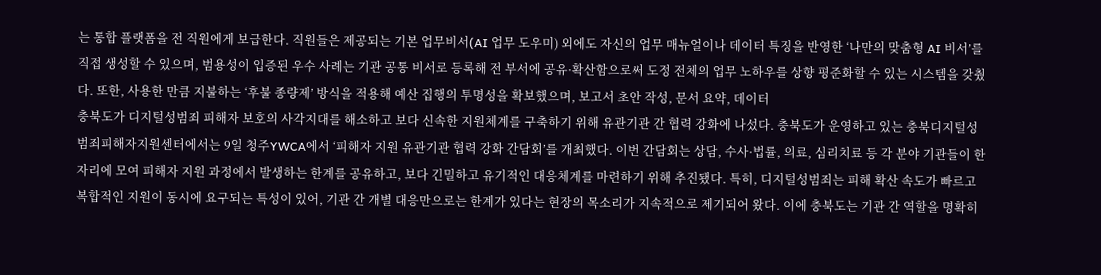는 통합 플랫폼을 전 직원에게 보급한다. 직원들은 제공되는 기본 업무비서(AI 업무 도우미) 외에도 자신의 업무 매뉴얼이나 데이터 특징을 반영한 ‘나만의 맞춤형 AI 비서’를 직접 생성할 수 있으며, 범용성이 입증된 우수 사례는 기관 공통 비서로 등록해 전 부서에 공유·확산함으로써 도정 전체의 업무 노하우를 상향 평준화할 수 있는 시스템을 갖췄다. 또한, 사용한 만큼 지불하는 ‘후불 종량제’ 방식을 적용해 예산 집행의 투명성을 확보했으며, 보고서 초안 작성, 문서 요약, 데이터
충북도가 디지털성범죄 피해자 보호의 사각지대를 해소하고 보다 신속한 지원체계를 구축하기 위해 유관기관 간 협력 강화에 나섰다. 충북도가 운영하고 있는 충북디지털성범죄피해자지원센터에서는 9일 청주YWCA에서 ‘피해자 지원 유관기관 협력 강화 간담회’를 개최했다. 이번 간담회는 상담, 수사·법률, 의료, 심리치료 등 각 분야 기관들이 한자리에 모여 피해자 지원 과정에서 발생하는 한계를 공유하고, 보다 긴밀하고 유기적인 대응체계를 마련하기 위해 추진됐다. 특히, 디지털성범죄는 피해 확산 속도가 빠르고 복합적인 지원이 동시에 요구되는 특성이 있어, 기관 간 개별 대응만으로는 한계가 있다는 현장의 목소리가 지속적으로 제기되어 왔다. 이에 충북도는 기관 간 역할을 명확히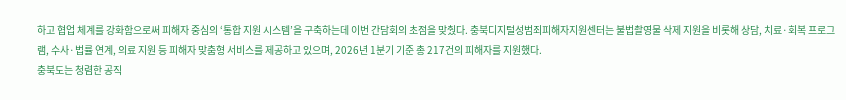하고 협업 체계를 강화함으로써 피해자 중심의 ‘통합 지원 시스템’을 구축하는데 이번 간담회의 초점을 맞췄다. 충북디지털성범죄피해자지원센터는 불법촬영물 삭제 지원을 비롯해 상담, 치료·회복 프로그램, 수사·법률 연계, 의료 지원 등 피해자 맞춤형 서비스를 제공하고 있으며, 2026년 1분기 기준 총 217건의 피해자를 지원했다.
충북도는 청렴한 공직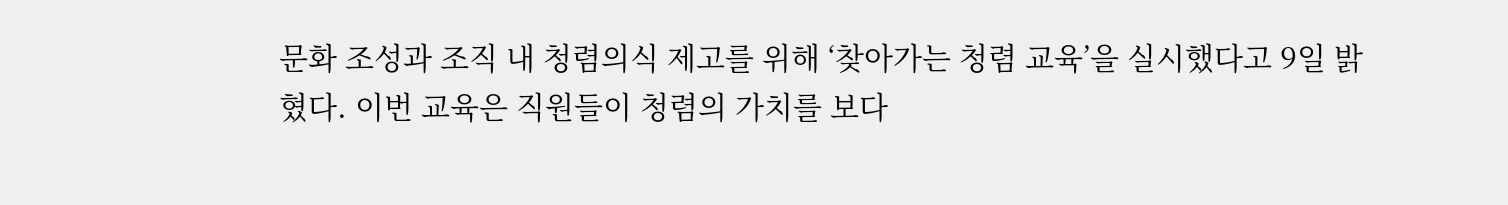문화 조성과 조직 내 청렴의식 제고를 위해 ‘찾아가는 청렴 교육’을 실시했다고 9일 밝혔다. 이번 교육은 직원들이 청렴의 가치를 보다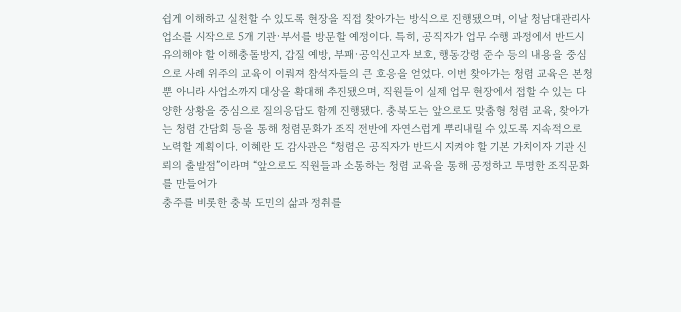쉽게 이해하고 실천할 수 있도록 현장을 직접 찾아가는 방식으로 진행됐으며, 이날 청남대관리사업소를 시작으로 5개 기관·부서를 방문할 예정이다. 특히, 공직자가 업무 수행 과정에서 반드시 유의해야 할 이해충돌방지, 갑질 예방, 부패·공익신고자 보호, 행동강령 준수 등의 내용을 중심으로 사례 위주의 교육이 이뤄져 참석자들의 큰 호응을 얻었다. 이번 찾아가는 청렴 교육은 본청뿐 아니라 사업소까지 대상을 확대해 추진됐으며, 직원들이 실제 업무 현장에서 접할 수 있는 다양한 상황을 중심으로 질의응답도 함께 진행됐다. 충북도는 앞으로도 맞춤형 청렴 교육, 찾아가는 청렴 간담회 등을 통해 청렴문화가 조직 전반에 자연스럽게 뿌리내릴 수 있도록 지속적으로 노력할 계획이다. 이혜란 도 감사관은 “청렴은 공직자가 반드시 지켜야 할 기본 가치이자 기관 신뢰의 출발점”이라며 “앞으로도 직원들과 소통하는 청렴 교육을 통해 공정하고 투명한 조직문화를 만들어가
충주를 비롯한 충북 도민의 삶과 정취를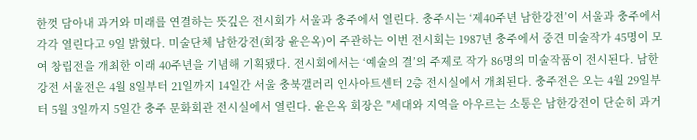한껏 담아내 과거와 미래를 연결하는 뜻깊은 전시회가 서울과 충주에서 열린다. 충주시는 ‘제40주년 남한강전’이 서울과 충주에서 각각 열린다고 9일 밝혔다. 미술단체 남한강전(회장 윤은옥)이 주관하는 이번 전시회는 1987년 충주에서 중견 미술작가 45명이 모여 창립전을 개최한 이래 40주년을 기념해 기획됐다. 전시회에서는 ‘예술의 결’의 주제로 작가 86명의 미술작품이 전시된다. 남한강전 서울전은 4월 8일부터 21일까지 14일간 서울 충북갤러리 인사아트센터 2층 전시실에서 개최된다. 충주전은 오는 4월 29일부터 5월 3일까지 5일간 충주 문화회관 전시실에서 열린다. 윤은옥 회장은 "세대와 지역을 아우르는 소통은 남한강전이 단순히 과거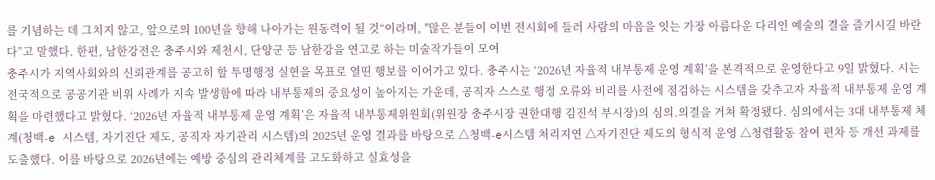를 기념하는 데 그치지 않고, 앞으로의 100년을 향해 나아가는 원동력이 될 것“이라며, "많은 분들이 이번 전시회에 들러 사람의 마음을 잇는 가장 아름다운 다리인 예술의 결을 즐기시길 바란다”고 말했다. 한편, 남한강전은 충주시와 제천시, 단양군 등 남한강을 연고로 하는 미술작가들이 모여
충주시가 지역사회와의 신뢰관계를 공고히 할 투명행정 실현을 목표로 열띤 행보를 이어가고 있다. 충주시는 ‘2026년 자율적 내부통제 운영 계획’을 본격적으로 운영한다고 9일 밝혔다. 시는 전국적으로 공공기관 비위 사례가 지속 발생함에 따라 내부통제의 중요성이 높아지는 가운데, 공직자 스스로 행정 오류와 비리를 사전에 점검하는 시스템을 갖추고자 자율적 내부통제 운영 계획을 마련했다고 밝혔다. ‘2026년 자율적 내부통제 운영 계획’은 자율적 내부통제위원회(위원장 충주시장 권한대행 김진석 부시장)의 심의․의결을 거쳐 확정됐다. 심의에서는 3대 내부통제 체계(청백-e 시스템, 자기진단 제도, 공직자 자기관리 시스템)의 2025년 운영 결과를 바탕으로 △청백-e시스템 처리지연 △자기진단 제도의 형식적 운영 △청렴활동 참여 편차 등 개선 과제를 도출했다. 이를 바탕으로 2026년에는 예방 중심의 관리체계를 고도화하고 실효성을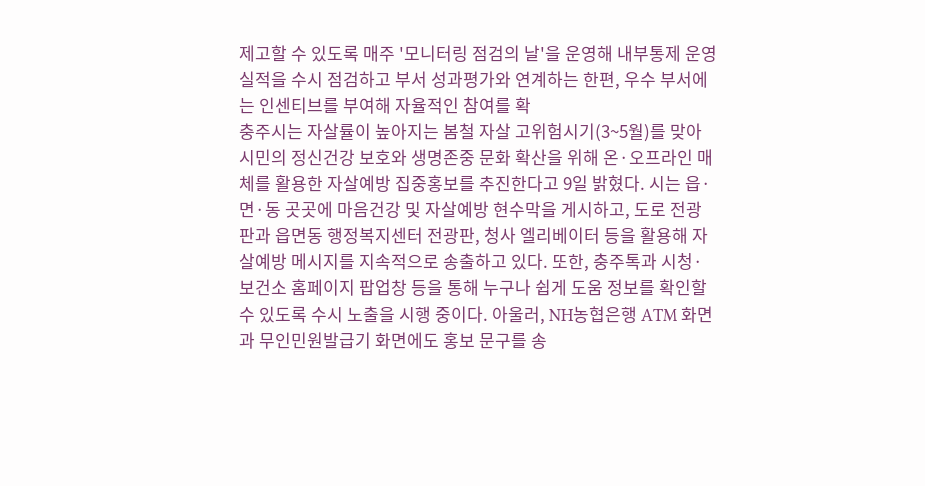제고할 수 있도록 매주 '모니터링 점검의 날'을 운영해 내부통제 운영실적을 수시 점검하고 부서 성과평가와 연계하는 한편, 우수 부서에는 인센티브를 부여해 자율적인 참여를 확
충주시는 자살률이 높아지는 봄철 자살 고위험시기(3~5월)를 맞아 시민의 정신건강 보호와 생명존중 문화 확산을 위해 온·오프라인 매체를 활용한 자살예방 집중홍보를 추진한다고 9일 밝혔다. 시는 읍·면·동 곳곳에 마음건강 및 자살예방 현수막을 게시하고, 도로 전광판과 읍면동 행정복지센터 전광판, 청사 엘리베이터 등을 활용해 자살예방 메시지를 지속적으로 송출하고 있다. 또한, 충주톡과 시청·보건소 홈페이지 팝업창 등을 통해 누구나 쉽게 도움 정보를 확인할 수 있도록 수시 노출을 시행 중이다. 아울러, NH농협은행 ATM 화면과 무인민원발급기 화면에도 홍보 문구를 송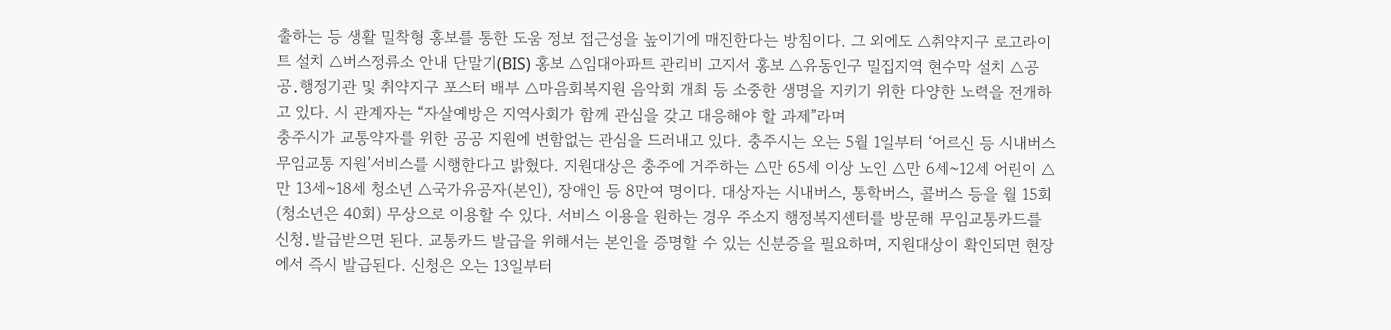출하는 등 생활 밀착형 홍보를 통한 도움 정보 접근성을 높이기에 매진한다는 방침이다. 그 외에도 △취약지구 로고라이트 설치 △버스정류소 안내 단말기(BIS) 홍보 △임대아파트 관리비 고지서 홍보 △유동인구 밀집지역 현수막 설치 △공공․행정기관 및 취약지구 포스터 배부 △마음회복지원 음악회 개최 등 소중한 생명을 지키기 위한 다양한 노력을 전개하고 있다. 시 관계자는 “자살예방은 지역사회가 함께 관심을 갖고 대응해야 할 과제”라며
충주시가 교통약자를 위한 공공 지원에 변함없는 관심을 드러내고 있다. 충주시는 오는 5월 1일부터 ‘어르신 등 시내버스 무임교통 지원’서비스를 시행한다고 밝혔다. 지원대상은 충주에 거주하는 △만 65세 이상 노인 △만 6세~12세 어린이 △만 13세~18세 청소년 △국가유공자(본인), 장애인 등 8만여 명이다. 대상자는 시내버스, 통학버스, 콜버스 등을 월 15회(청소년은 40회) 무상으로 이용할 수 있다. 서비스 이용을 원하는 경우 주소지 행정복지센터를 방문해 무임교통카드를 신청․발급받으면 된다. 교통카드 발급을 위해서는 본인을 증명할 수 있는 신분증을 필요하며, 지원대상이 확인되면 현장에서 즉시 발급된다. 신청은 오는 13일부터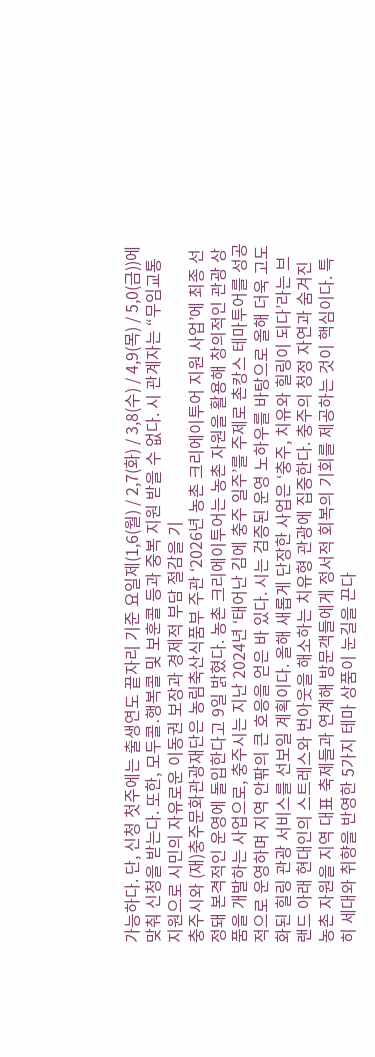가능하다. 단, 신청 첫주에는 출생연도 끝자리 기준 요일제(1,6(월) / 2,7(화) / 3,8(수) / 4,9(목) / 5,0(금))에 맞춰 신청을 받는다. 또한, 모두콜․행복콜 및 보훈콜 등과 중복 지원 받을 수 없다. 시 관계자는 “무임교통 지원으로 시민의 자유로운 이동권 보장과 경제적 부담 절감을 기
충주시와 (재)충주문화관광재단은 농림축산식품부 주관 ‘2026년 농촌 크리에이투어 지원 사업’에 최종 선정돼 본격적인 운영에 돌입한다고 9일 밝혔다. 농촌 크리에이투어는 농촌 자원을 활용해 창의적인 관광 상품을 개발하는 사업으로, 충주시는 지난 2024년 ‘태어난 김에 충주 일주’를 주제로 촌캉스 테마투어를 성공적으로 운영하며 지역 안팎의 큰 호응을 얻은 바 있다. 시는 검증된 운영 노하우를 바탕으로 올해 더욱 고도화된 힐링 관광 서비스를 선보일 계획이다. 올해 새롭게 단장한 사업은 ‘충주, 치유와 힐링이 되다’라는 브랜드 아래 현대인의 스트레스와 번아웃을 해소하는 치유형 관광에 집중한다. 충주의 청정 자연과 숨겨진 농촌 자원을 지역 대표 축제들과 연계해 방문객들에게 정서적 회복의 기회를 제공하는 것이 핵심이다. 특히 세대와 취향을 반영한 5가지 테마 상품이 눈길을 끈다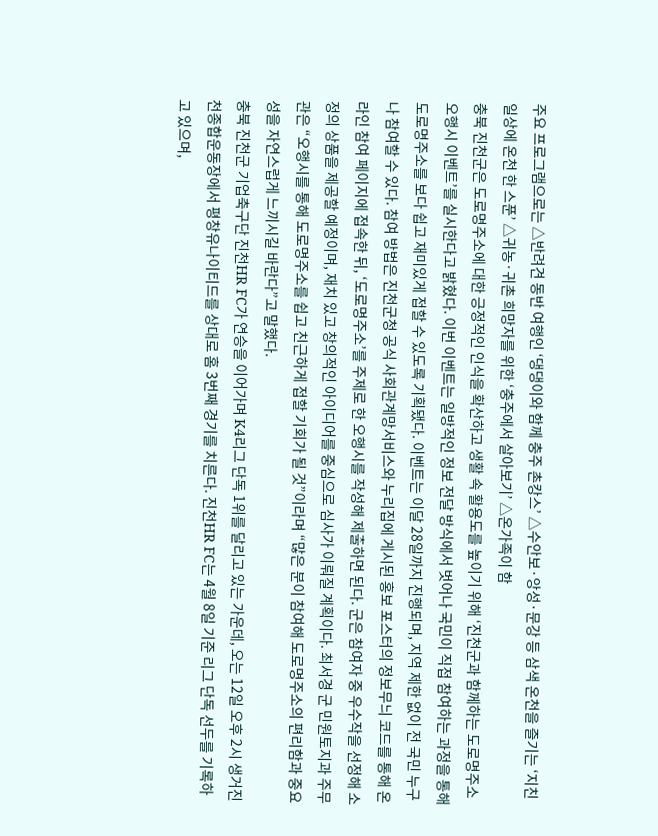주요 프로그램으로는 △반려견 동반 여행인 ‘댕댕이와 함께 충주 촌캉스’ △수안보·앙성·문강 등 삼색 온천을 즐기는 ‘지친 일상에 온천 한 스푼’ △귀농·귀촌 희망자를 위한 ‘충주에서 살아보기’ △온가족이 함
충북 진천군은 도로명주소에 대한 긍정적인 인식을 확산하고 생활 속 활용도를 높이기 위해 ‘진천군과 함께하는 도로명주소 오행시 이벤트’를 실시한다고 밝혔다. 이번 이벤트는 일방적인 정보 전달 방식에서 벗어나 국민이 직접 참여하는 과정을 통해 도로명주소를 보다 쉽고 재미있게 접할 수 있도록 기획됐다. 이벤트는 이달 28일까지 진행되며, 지역 제한 없이 전 국민 누구나 참여할 수 있다. 참여 방법은 진천군청 공식 사회관계망서비스와 누리집에 게시된 홍보 포스터의 정보무늬 코드를 통해 온라인 참여 페이지에 접속한 뒤, ‘도로명주소’를 주제로 한 오행시를 작성해 제출하면 된다. 군은 참여자 중 우수작을 선정해 소정의 상품을 제공할 예정이며, 재치 있고 창의적인 아이디어를 중심으로 심사가 이뤄질 계획이다. 최서경 군 민원토지과 주무관은 “오행시를 통해 도로명주소를 쉽고 친근하게 접할 기회가 될 것”이라며 “많은 분이 참여해 도로명주소의 편리함과 중요성을 자연스럽게 느끼시길 바란다”고 말했다.
충북 진천군 기업축구단 진천HR FC가 연승을 이어가며 K4리그 단독 1위를 달리고 있는 가운데, 오는 12일 오후 2시 생거진천종합운동장에서 평창유나이티드를 상대로 홈 3번째 경기를 치른다. 진천HR FC는 4월 8일 기준 리그 단독 선두를 기록하고 있으며,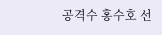공격수 홍수호 선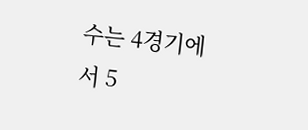수는 4경기에서 5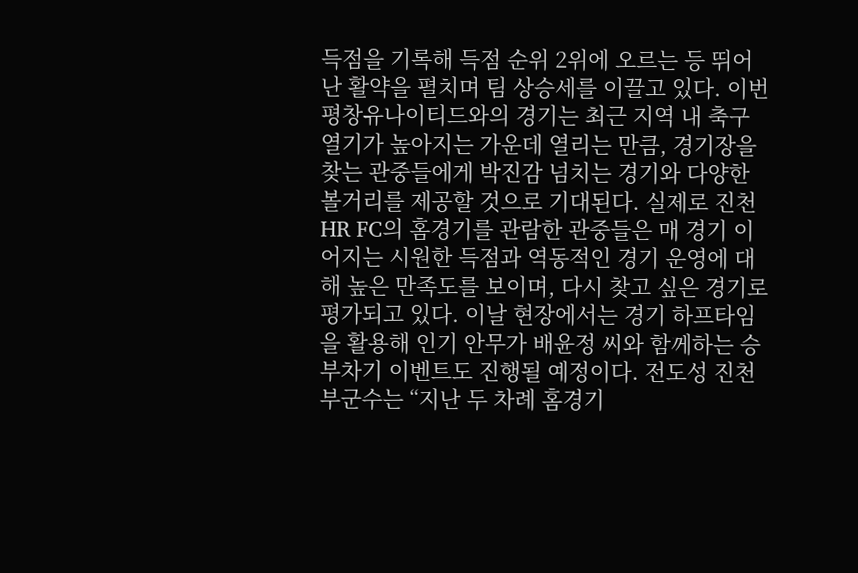득점을 기록해 득점 순위 2위에 오르는 등 뛰어난 활약을 펼치며 팀 상승세를 이끌고 있다. 이번 평창유나이티드와의 경기는 최근 지역 내 축구 열기가 높아지는 가운데 열리는 만큼, 경기장을 찾는 관중들에게 박진감 넘치는 경기와 다양한 볼거리를 제공할 것으로 기대된다. 실제로 진천HR FC의 홈경기를 관람한 관중들은 매 경기 이어지는 시원한 득점과 역동적인 경기 운영에 대해 높은 만족도를 보이며, 다시 찾고 싶은 경기로 평가되고 있다. 이날 현장에서는 경기 하프타임을 활용해 인기 안무가 배윤정 씨와 함께하는 승부차기 이벤트도 진행될 예정이다. 전도성 진천 부군수는 “지난 두 차례 홈경기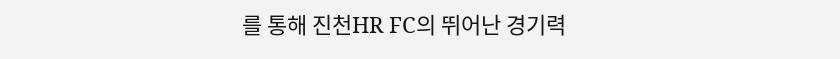를 통해 진천HR FC의 뛰어난 경기력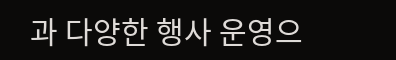과 다양한 행사 운영으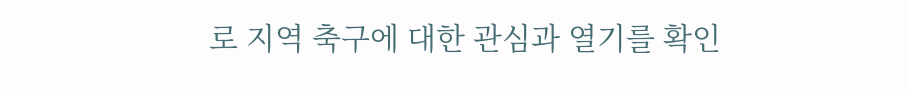로 지역 축구에 대한 관심과 열기를 확인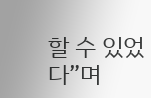할 수 있었다”며